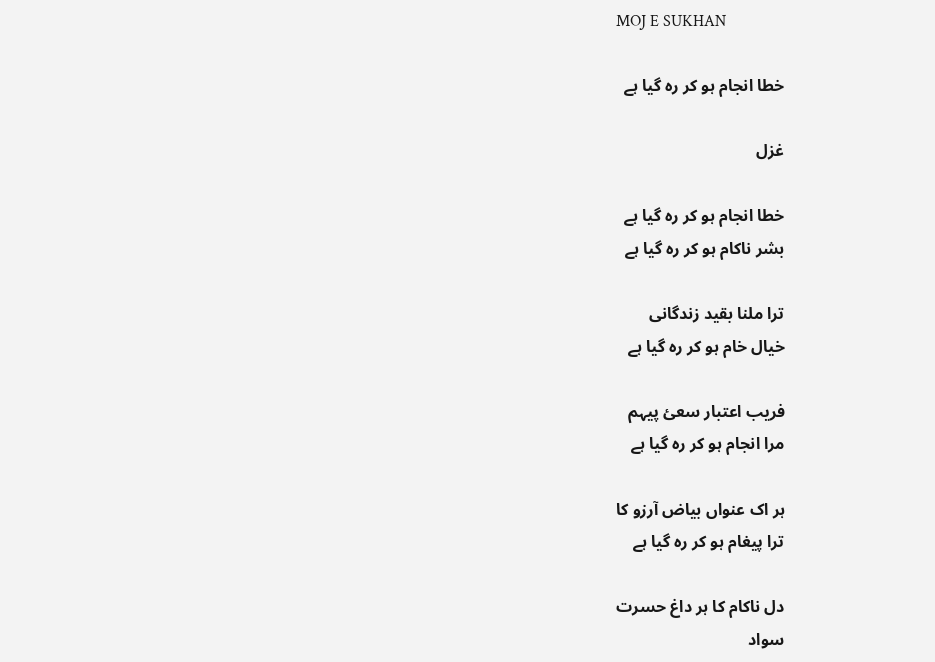MOJ E SUKHAN

خطا انجام ہو کر رہ گیا ہے

غزل

خطا انجام ہو کر رہ گیا ہے
بشر ناکام ہو کر رہ گیا ہے

ترا ملنا بقید زندگانی
خیال خام ہو کر رہ گیا ہے

فریب اعتبار‌ سعیٔ پیہم
مرا انجام ہو کر رہ گیا ہے

ہر اک عنواں بیاض آرزو کا
ترا پیغام ہو کر رہ گیا ہے

دل ناکام کا ہر داغ حسرت
سواد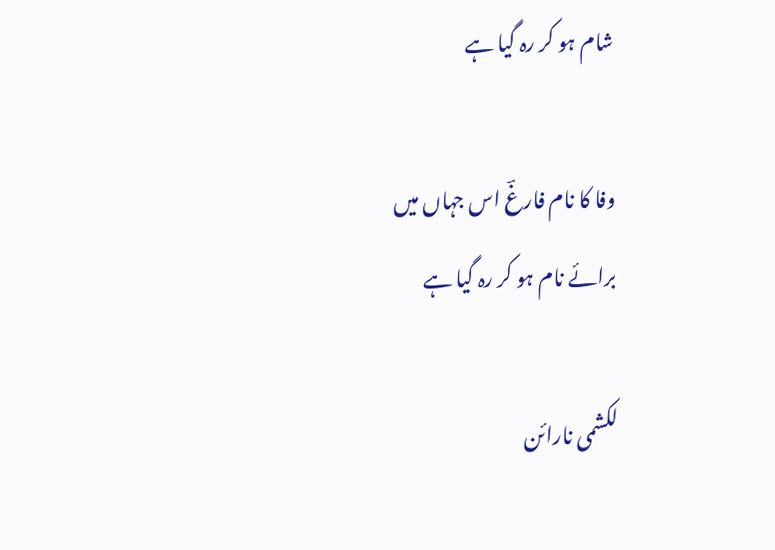شام ہو کر رہ گیا ہے

وفا کا نام فارغؔ اس جہاں میں
برائے نام ہو کر رہ گیا ہے

لکشمی نارائن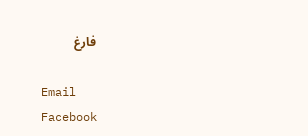فارغ

Email
Facebook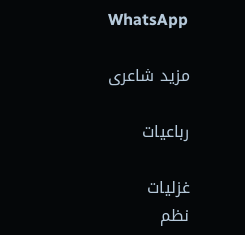WhatsApp

مزید شاعری

رباعیات

غزلیات
نظم